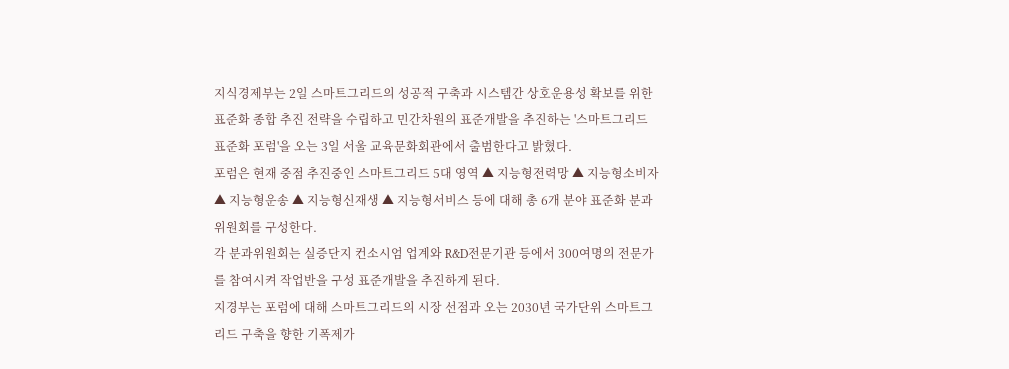지식경제부는 2일 스마트그리드의 성공적 구축과 시스템간 상호운용성 확보를 위한 표준화 종합 추진 전략을 수립하고 민간차원의 표준개발을 추진하는 '스마트그리드 표준화 포럼'을 오는 3일 서울 교육문화회관에서 출범한다고 밝혔다.
포럼은 현재 중점 추진중인 스마트그리드 5대 영역 ▲ 지능형전력망 ▲ 지능형소비자 ▲ 지능형운송 ▲ 지능형신재생 ▲ 지능형서비스 등에 대해 총 6개 분야 표준화 분과위원회를 구성한다.
각 분과위원회는 실증단지 컨소시엄 업계와 R&D전문기관 등에서 300여명의 전문가를 참여시켜 작업반을 구성 표준개발을 추진하게 된다.
지경부는 포럼에 대해 스마트그리드의 시장 선점과 오는 2030년 국가단위 스마트그리드 구축을 향한 기폭제가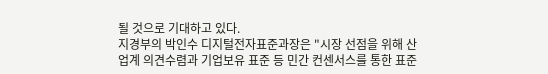될 것으로 기대하고 있다.
지경부의 박인수 디지털전자표준과장은 "시장 선점을 위해 산업계 의견수렴과 기업보유 표준 등 민간 컨센서스를 통한 표준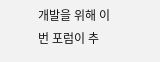개발을 위해 이번 포럼이 추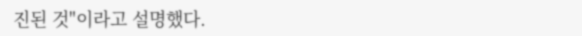진된 것"이라고 설명했다.